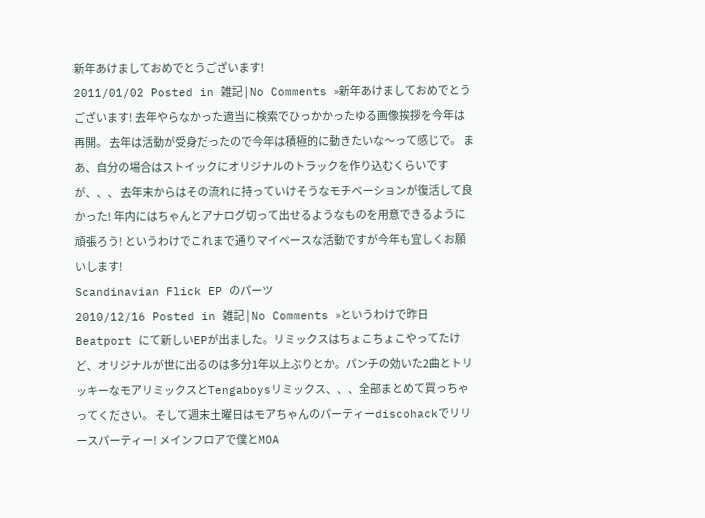新年あけましておめでとうございます!
2011/01/02 Posted in 雑記 | No Comments »新年あけましておめでとうございます! 去年やらなかった適当に検索でひっかかったゆる画像挨拶を今年は再開。 去年は活動が受身だったので今年は積極的に動きたいな〜って感じで。 まあ、自分の場合はストイックにオリジナルのトラックを作り込むくらいですが、、、 去年末からはその流れに持っていけそうなモチベーションが復活して良かった! 年内にはちゃんとアナログ切って出せるようなものを用意できるように頑張ろう! というわけでこれまで通りマイペースな活動ですが今年も宜しくお願いします!
Scandinavian Flick EP のパーツ
2010/12/16 Posted in 雑記 | No Comments »というわけで昨日 Beatport にて新しいEPが出ました。リミックスはちょこちょこやってたけど、オリジナルが世に出るのは多分1年以上ぶりとか。パンチの効いた2曲とトリッキーなモアリミックスとTengaboysリミックス、、、全部まとめて買っちゃってください。 そして週末土曜日はモアちゃんのパーティーdiscohackでリリースパーティー! メインフロアで僕とMOA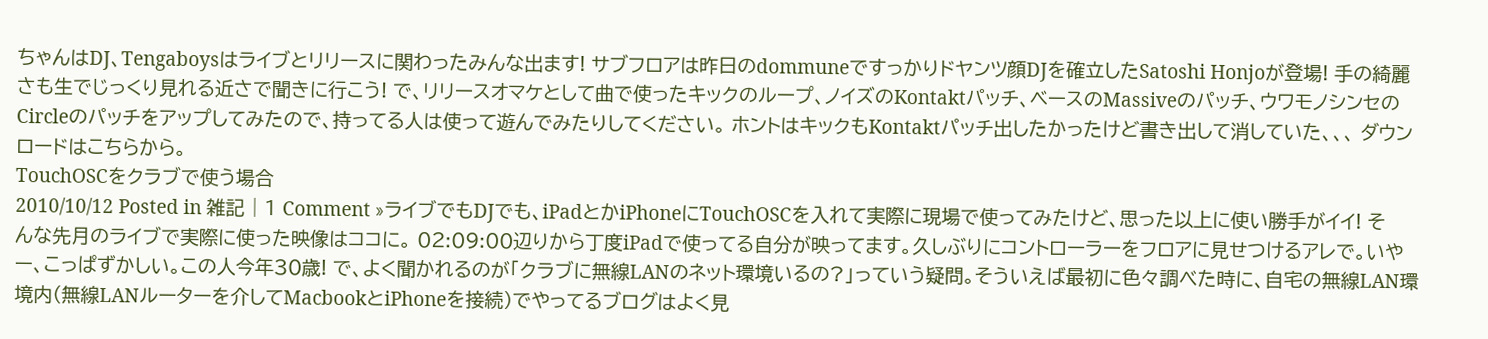ちゃんはDJ、Tengaboysはライブとリリースに関わったみんな出ます! サブフロアは昨日のdommuneですっかりドヤンツ顔DJを確立したSatoshi Honjoが登場! 手の綺麗さも生でじっくり見れる近さで聞きに行こう! で、リリースオマケとして曲で使ったキックのループ、ノイズのKontaktパッチ、ベースのMassiveのパッチ、ウワモノシンセのCircleのパッチをアップしてみたので、持ってる人は使って遊んでみたりしてください。 ホントはキックもKontaktパッチ出したかったけど書き出して消していた、、、 ダウンロードはこちらから。
TouchOSCをクラブで使う場合
2010/10/12 Posted in 雑記 | 1 Comment »ライブでもDJでも、iPadとかiPhoneにTouchOSCを入れて実際に現場で使ってみたけど、思った以上に使い勝手がイイ! そんな先月のライブで実際に使った映像はココに。 02:09:00辺りから丁度iPadで使ってる自分が映ってます。久しぶりにコントローラーをフロアに見せつけるアレで。いやー、こっぱずかしい。この人今年30歳! で、よく聞かれるのが「クラブに無線LANのネット環境いるの?」っていう疑問。そういえば最初に色々調べた時に、自宅の無線LAN環境内(無線LANルーターを介してMacbookとiPhoneを接続)でやってるブログはよく見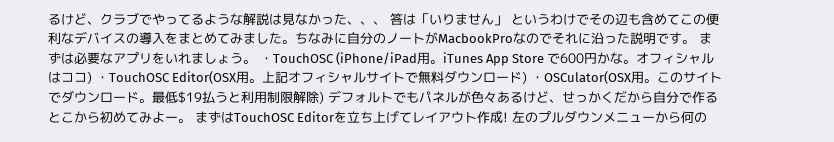るけど、クラブでやってるような解説は見なかった、、、 答は「いりません」 というわけでその辺も含めてこの便利なデバイスの導入をまとめてみました。ちなみに自分のノートがMacbookProなのでそれに沿った説明です。 まずは必要なアプリをいれましょう。 ・TouchOSC (iPhone/iPad用。iTunes App Store で600円かな。オフィシャルはココ) ・TouchOSC Editor(OSX用。上記オフィシャルサイトで無料ダウンロード) ・OSCulator(OSX用。このサイトでダウンロード。最低$19払うと利用制限解除) デフォルトでもパネルが色々あるけど、せっかくだから自分で作るとこから初めてみよー。 まずはTouchOSC Editorを立ち上げてレイアウト作成! 左のプルダウンメニューから何の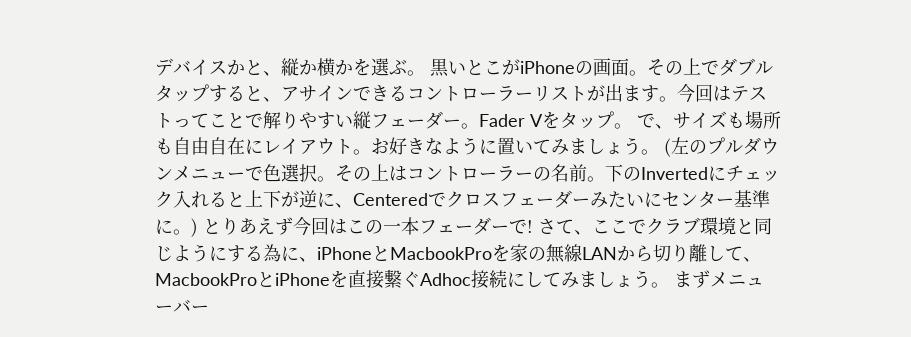デバイスかと、縦か横かを選ぶ。 黒いとこがiPhoneの画面。その上でダブルタップすると、アサインできるコントローラーリストが出ます。今回はテストってことで解りやすい縦フェーダー。Fader Vをタップ。 で、サイズも場所も自由自在にレイアウト。お好きなように置いてみましょう。 (左のプルダウンメニューで色選択。その上はコントローラーの名前。下のInvertedにチェック入れると上下が逆に、Centeredでクロスフェーダーみたいにセンター基準に。) とりあえず今回はこの一本フェーダーで! さて、ここでクラブ環境と同じようにする為に、iPhoneとMacbookProを家の無線LANから切り離して、MacbookProとiPhoneを直接繋ぐAdhoc接続にしてみましょう。 まずメニューバー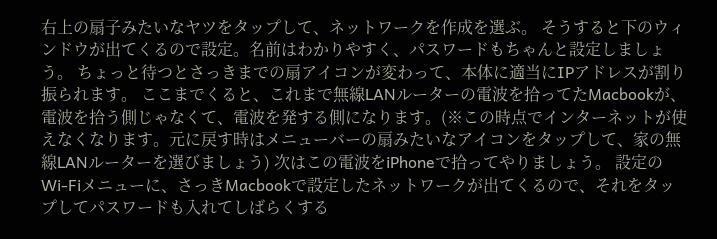右上の扇子みたいなヤツをタップして、ネットワークを作成を選ぶ。 そうすると下のウィンドウが出てくるので設定。名前はわかりやすく、パスワードもちゃんと設定しましょう。 ちょっと待つとさっきまでの扇アイコンが変わって、本体に適当にIPアドレスが割り振られます。 ここまでくると、これまで無線LANルーターの電波を拾ってたMacbookが、電波を拾う側じゃなくて、電波を発する側になります。(※この時点でインターネットが使えなくなります。元に戻す時はメニューバーの扇みたいなアイコンをタップして、家の無線LANルーターを選びましょう) 次はこの電波をiPhoneで拾ってやりましょう。 設定のWi-Fiメニューに、さっきMacbookで設定したネットワークが出てくるので、それをタップしてパスワードも入れてしばらくする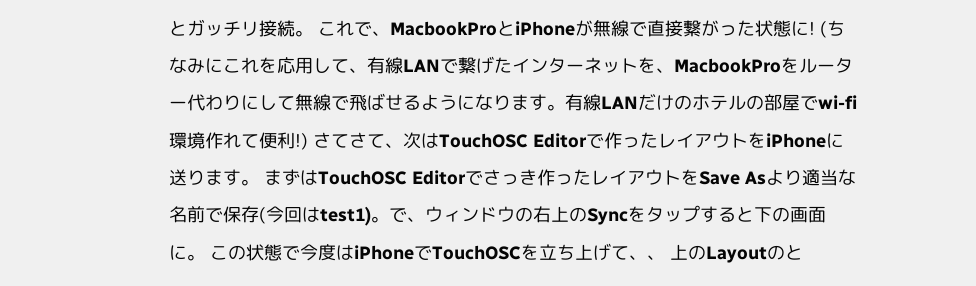とガッチリ接続。 これで、MacbookProとiPhoneが無線で直接繋がった状態に! (ちなみにこれを応用して、有線LANで繋げたインターネットを、MacbookProをルーター代わりにして無線で飛ばせるようになります。有線LANだけのホテルの部屋でwi-fi環境作れて便利!) さてさて、次はTouchOSC Editorで作ったレイアウトをiPhoneに送ります。 まずはTouchOSC Editorでさっき作ったレイアウトをSave Asより適当な名前で保存(今回はtest1)。で、ウィンドウの右上のSyncをタップすると下の画面に。 この状態で今度はiPhoneでTouchOSCを立ち上げて、、 上のLayoutのと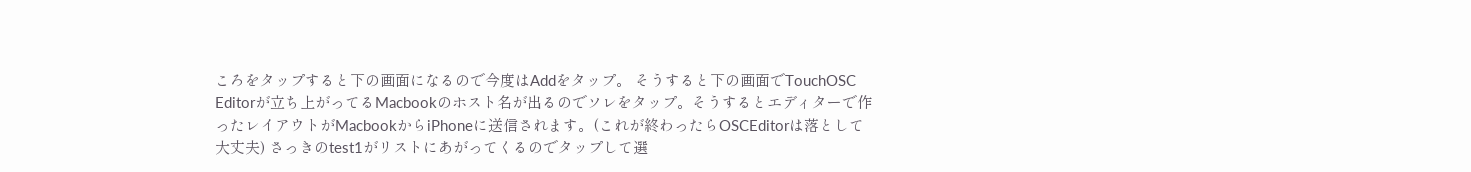ころをタップすると下の画面になるので今度はAddをタップ。 そうすると下の画面でTouchOSC Editorが立ち上がってるMacbookのホスト名が出るのでソレをタップ。そうするとエディターで作ったレイアウトがMacbookからiPhoneに送信されます。(これが終わったらOSCEditorは落として大丈夫) さっきのtest1がリストにあがってくるのでタップして選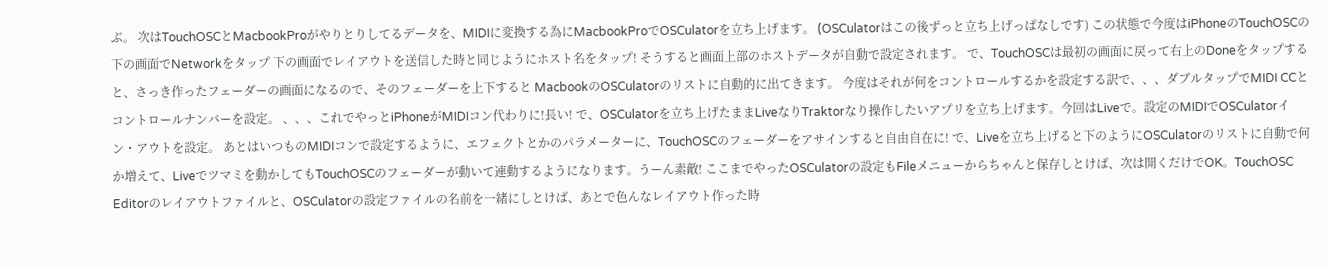ぶ。 次はTouchOSCとMacbookProがやりとりしてるデータを、MIDIに変換する為にMacbookProでOSCulatorを立ち上げます。 (OSCulatorはこの後ずっと立ち上げっぱなしです) この状態で今度はiPhoneのTouchOSCの下の画面でNetworkをタップ 下の画面でレイアウトを送信した時と同じようにホスト名をタップ! そうすると画面上部のホストデータが自動で設定されます。 で、TouchOSCは最初の画面に戻って右上のDoneをタップすると、さっき作ったフェーダーの画面になるので、そのフェーダーを上下すると MacbookのOSCulatorのリストに自動的に出てきます。 今度はそれが何をコントロールするかを設定する訳で、、、ダブルタップでMIDI CCとコントロールナンバーを設定。 、、、これでやっとiPhoneがMIDIコン代わりに!長い! で、OSCulatorを立ち上げたままLiveなりTraktorなり操作したいアプリを立ち上げます。今回はLiveで。設定のMIDIでOSCulatorイン・アウトを設定。 あとはいつものMIDIコンで設定するように、エフェクトとかのパラメーターに、TouchOSCのフェーダーをアサインすると自由自在に! で、Liveを立ち上げると下のようにOSCulatorのリストに自動で何か増えて、Liveでツマミを動かしてもTouchOSCのフェーダーが動いて連動するようになります。うーん素敵! ここまでやったOSCulatorの設定もFileメニューからちゃんと保存しとけば、次は開くだけでOK。TouchOSC Editorのレイアウトファイルと、OSCulatorの設定ファイルの名前を一緒にしとけば、あとで色んなレイアウト作った時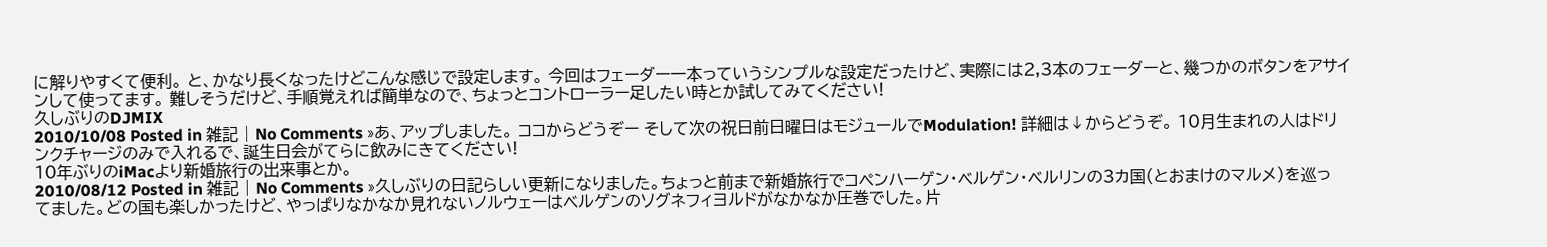に解りやすくて便利。 と、かなり長くなったけどこんな感じで設定します。 今回はフェーダー一本っていうシンプルな設定だったけど、実際には2,3本のフェーダーと、幾つかのボタンをアサインして使ってます。 難しそうだけど、手順覚えれば簡単なので、ちょっとコントローラー足したい時とか試してみてください!
久しぶりのDJMIX
2010/10/08 Posted in 雑記 | No Comments »あ、アップしました。 ココからどうぞー そして次の祝日前日曜日はモジュールでModulation! 詳細は↓からどうぞ。 10月生まれの人はドリンクチャージのみで入れるで、誕生日会がてらに飲みにきてください!
10年ぶりのiMacより新婚旅行の出来事とか。
2010/08/12 Posted in 雑記 | No Comments »久しぶりの日記らしい更新になりました。ちょっと前まで新婚旅行でコペンハーゲン・ベルゲン・ベルリンの3カ国(とおまけのマルメ)を巡ってました。どの国も楽しかったけど、やっぱりなかなか見れないノルウェーはベルゲンのソグネフィヨルドがなかなか圧巻でした。片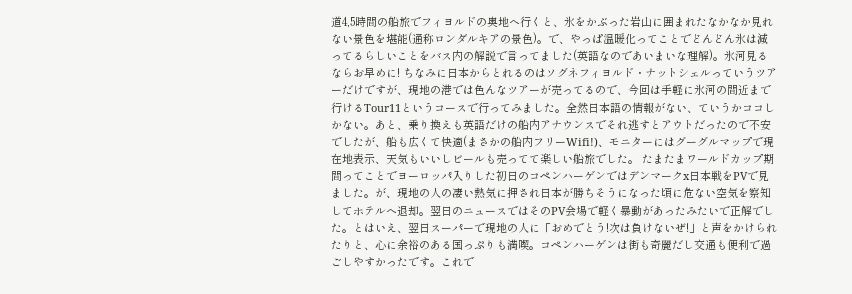道4,5時間の船旅でフィヨルドの奥地へ行くと、氷をかぶった岩山に囲まれたなかなか見れない景色を堪能(通称ロンダルキアの景色)。で、やっぱ温暖化ってことでどんどん氷は減ってるらしいことをバス内の解説で言ってました(英語なのであいまいな理解)。氷河見るならお早めに! ちなみに日本からとれるのはソグネフィヨルド・ナットシェルっていうツアーだけですが、現地の港では色んなツアーが売ってるので、今回は手軽に氷河の間近まで行けるTour11というコースで行ってみました。全然日本語の情報がない、ていうかココしかない。あと、乗り換えも英語だけの船内アナウンスでそれ逃すとアウトだったので不安でしたが、船も広くて快適(まさかの船内フリーWifi!)、モニターにはグーグルマップで現在地表示、天気もいいしビールも売ってて楽しい船旅でした。 たまたまワールドカップ期間ってことでヨーロッパ入りした初日のコペンハーゲンではデンマークx日本戦をPVで見ました。が、現地の人の凄い熱気に押され日本が勝ちそうになった頃に危ない空気を察知してホテルへ退却。翌日のニュースではそのPV会場で軽く暴動があったみたいで正解でした。とはいえ、翌日スーパーで現地の人に「おめでとう!次は負けないぜ!」と声をかけられたりと、心に余裕のある国っぷりも満喫。コペンハーゲンは街も奇麗だし交通も便利で過ごしやすかったです。これで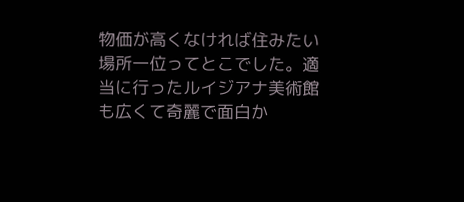物価が高くなければ住みたい場所一位ってとこでした。適当に行ったルイジアナ美術館も広くて奇麗で面白か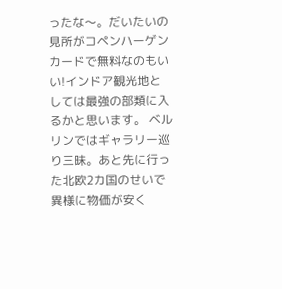ったな〜。だいたいの見所がコペンハーゲンカードで無料なのもいい!インドア観光地としては最強の部類に入るかと思います。 ベルリンではギャラリー巡り三昧。あと先に行った北欧2カ国のせいで異様に物価が安く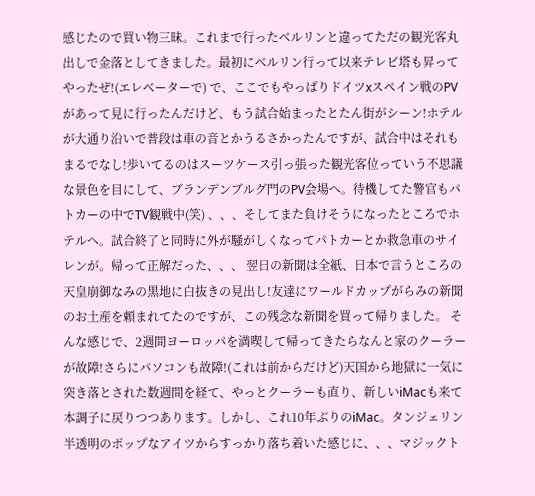感じたので買い物三昧。これまで行ったベルリンと違ってただの観光客丸出しで金落としてきました。最初にベルリン行って以来テレビ塔も昇ってやったぜ!(エレベーターで) で、ここでもやっぱりドイツxスペイン戦のPVがあって見に行ったんだけど、もう試合始まったとたん街がシーン!ホテルが大通り沿いで普段は車の音とかうるさかったんですが、試合中はそれもまるでなし!歩いてるのはスーツケース引っ張った観光客位っていう不思議な景色を目にして、ブランデンブルグ門のPV会場へ。待機してた警官もパトカーの中でTV観戦中(笑) 、、、そしてまた負けそうになったところでホテルへ。試合終了と同時に外が騒がしくなってパトカーとか救急車のサイレンが。帰って正解だった、、、 翌日の新聞は全紙、日本で言うところの天皇崩御なみの黒地に白抜きの見出し!友達にワールドカップがらみの新聞のお土産を頼まれてたのですが、この残念な新聞を買って帰りました。 そんな感じで、2週間ヨーロッパを満喫して帰ってきたらなんと家のクーラーが故障!さらにパソコンも故障!(これは前からだけど)天国から地獄に一気に突き落とされた数週間を経て、やっとクーラーも直り、新しいiMacも来て本調子に戻りつつあります。しかし、これ10年ぶりのiMac。タンジェリン半透明のポップなアイツからすっかり落ち着いた感じに、、、マジックト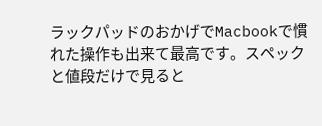ラックパッドのおかげでMacbookで慣れた操作も出来て最高です。スペックと値段だけで見ると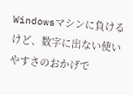Windowsマシンに負けるけど、数字に出ない使いやすさのおかげで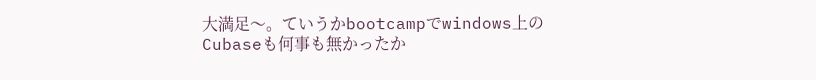大満足〜。ていうかbootcampでwindows上のCubaseも何事も無かったか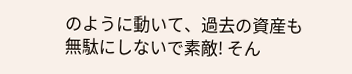のように動いて、過去の資産も無駄にしないで素敵! そん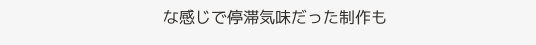な感じで停滞気味だった制作も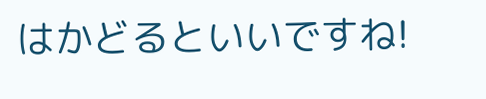はかどるといいですね!